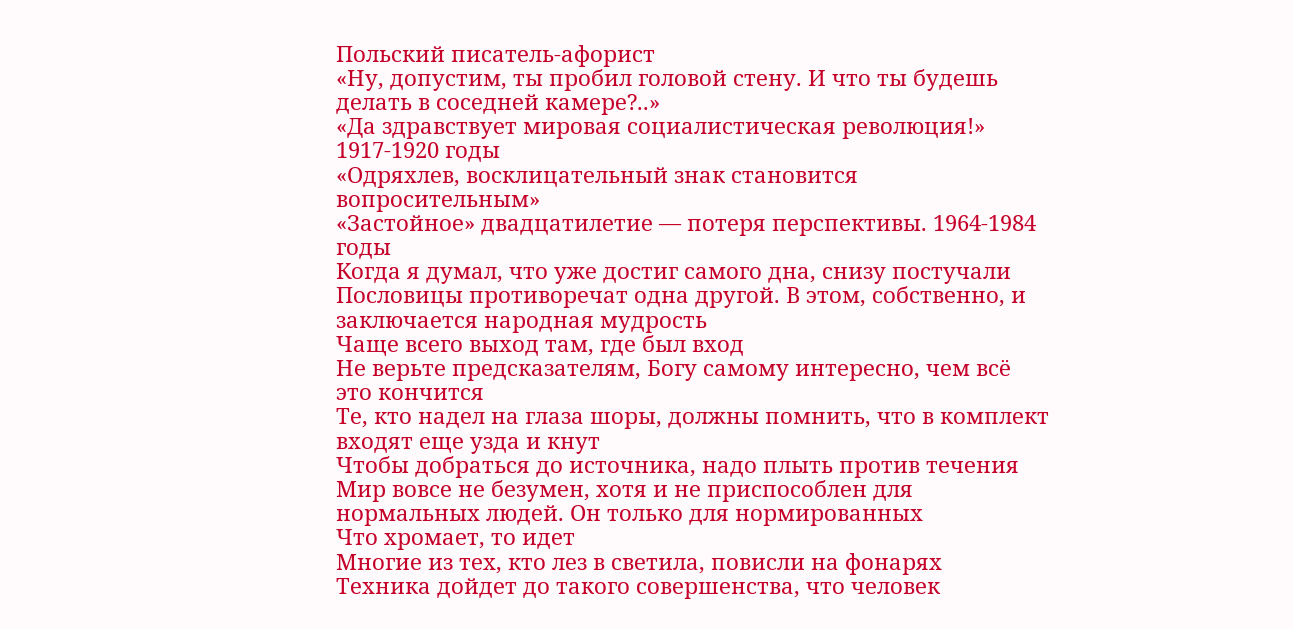Польский писатель-афорист
«Ну, допустим, ты пробил головой стену. И что ты будешь делать в соседней камере?..»
«Да здравствует мировая социалистическая революция!» 1917-1920 годы
«Одряхлев, восклицательный знак становится вопросительным»
«Застойное» двадцатилетие — потеря перспективы. 1964-1984 годы
Когда я думал, что уже достиг самого дна, снизу постучали
Пословицы противоречат одна другой. В этом, собственно, и заключается народная мудрость
Чаще всего выход там, где был вход
Не верьте предсказателям, Богу самому интересно, чем всё это кончится
Те, кто надел на глаза шоры, должны помнить, что в комплект входят еще узда и кнут
Чтобы добраться до источника, надо плыть против течения
Мир вовсе не безумен, хотя и не приспособлен для нормальных людей. Он только для нормированных
Что хромает, то идет
Многие из тех, кто лез в светила, повисли на фонарях
Техника дойдет до такого совершенства, что человек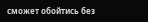сможет обойтись без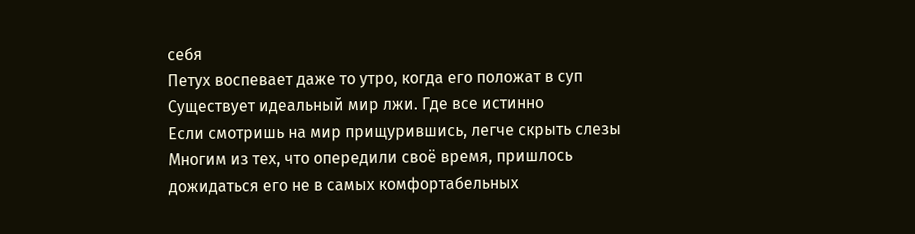себя
Петух воспевает даже то утро, когда его положат в суп
Существует идеальный мир лжи. Где все истинно
Если смотришь на мир прищурившись, легче скрыть слезы
Многим из тех, что опередили своё время, пришлось дожидаться его не в самых комфортабельных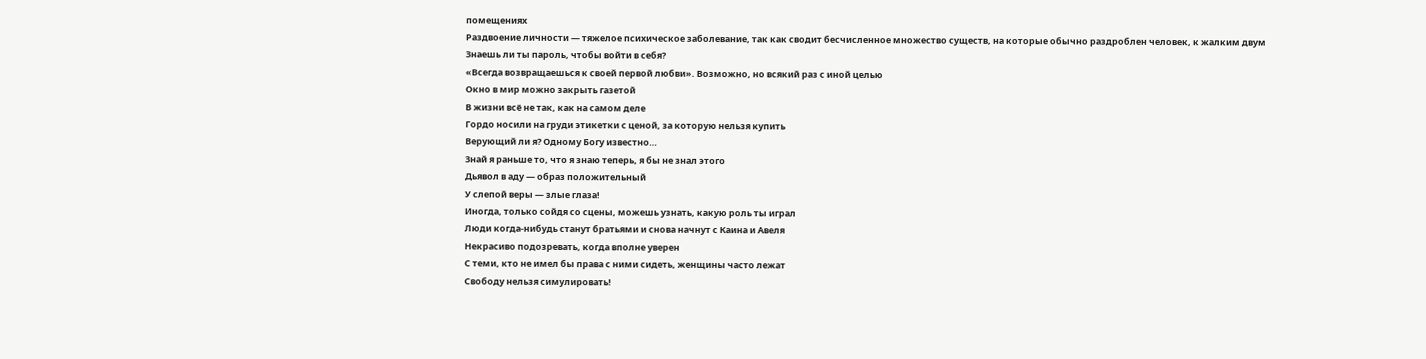помещениях
Раздвоение личности — тяжелое психическое заболевание, так как сводит бесчисленное множество существ, на которые обычно раздроблен человек, к жалким двум
Знаешь ли ты пароль, чтобы войти в себя?
«Всегда возвращаешься к своей первой любви». Возможно, но всякий раз с иной целью
Окно в мир можно закрыть газетой
В жизни всё не так, как на самом деле
Гордо носили на груди этикетки с ценой, за которую нельзя купить
Верующий ли я? Одному Богу известно…
Знай я раньше то, что я знаю теперь, я бы не знал этого
Дьявол в аду — образ положительный
У слепой веры — злые глаза!
Иногда, только сойдя со сцены, можешь узнать, какую роль ты играл
Люди когда-нибудь станут братьями и снова начнут с Каина и Авеля
Некрасиво подозревать, когда вполне уверен
С теми, кто не имел бы права с ними сидеть, женщины часто лежат
Свободу нельзя симулировать!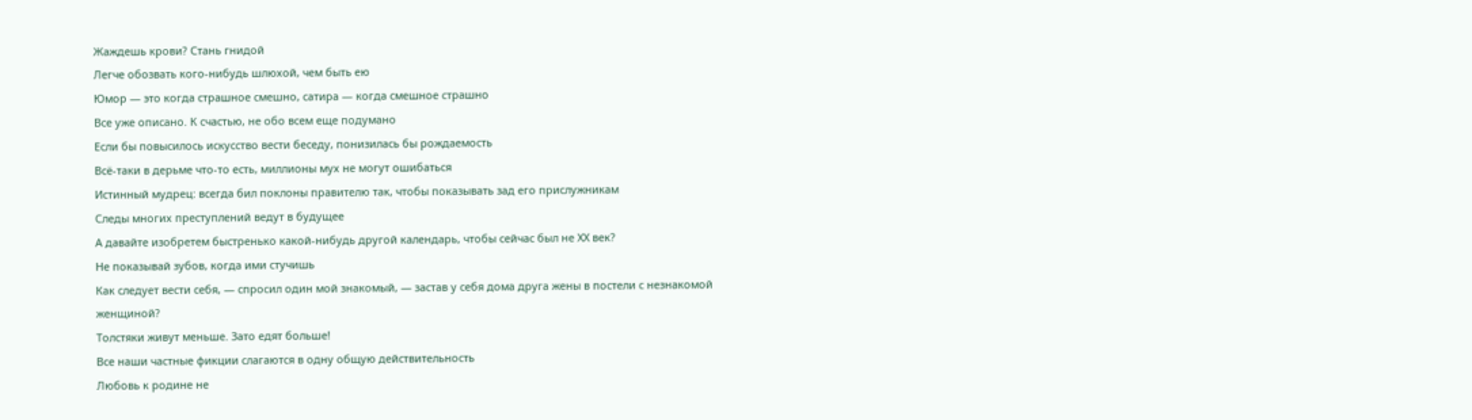Жаждешь крови? Стань гнидой
Легче обозвать кого-нибудь шлюхой, чем быть ею
Юмор — это когда страшное смешно, сатира — когда смешное страшно
Все уже описано. К счастью, не обо всем еще подумано
Если бы повысилось искусство вести беседу, понизилась бы рождаемость
Всё-таки в дерьме что-то есть, миллионы мух не могут ошибаться
Истинный мудрец: всегда бил поклоны правителю так, чтобы показывать зад его прислужникам
Следы многих преступлений ведут в будущее
А давайте изобретем быстренько какой-нибудь другой календарь, чтобы сейчас был не ХХ век?
Не показывай зубов, когда ими стучишь
Как следует вести себя, — спросил один мой знакомый, — застав у себя дома друга жены в постели с незнакомой женщиной?
Толстяки живут меньше. Зато едят больше!
Все наши частные фикции слагаются в одну общую действительность
Любовь к родине не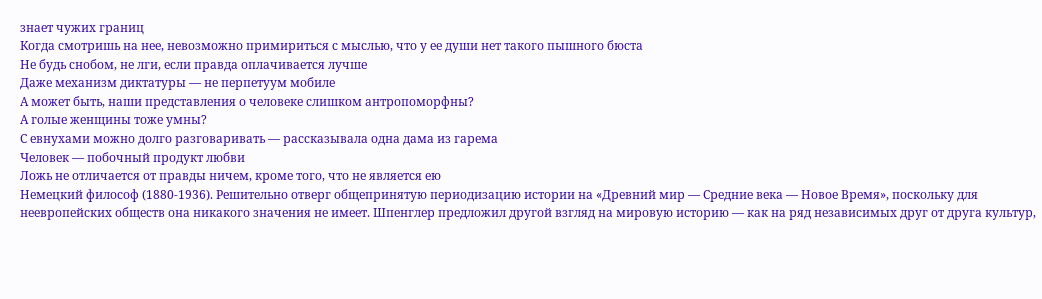знает чужих границ
Когда смотришь на нее, невозможно примириться с мыслью, что у ее души нет такого пышного бюста
Не будь снобом, не лги, если правда оплачивается лучше
Даже механизм диктатуры — не перпетуум мобиле
А может быть, наши представления о человеке слишком антропоморфны?
А голые женщины тоже умны?
С евнухами можно долго разговаривать — рассказывала одна дама из гарема
Человек — побочный продукт любви
Ложь не отличается от правды ничем, кроме того, что не является ею
Немецкий философ (1880-1936). Решительно отверг общепринятую периодизацию истории на «Древний мир — Средние века — Новое Время», поскольку для неевропейских обществ она никакого значения не имеет. Шпенглер предложил другой взгляд на мировую историю — как на ряд независимых друг от друга культур,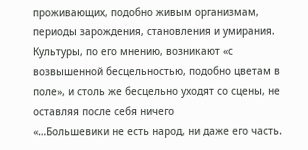проживающих, подобно живым организмам, периоды зарождения, становления и умирания. Культуры, по его мнению, возникают «с возвышенной бесцельностью, подобно цветам в поле», и столь же бесцельно уходят со сцены, не оставляя после себя ничего
«…Большевики не есть народ, ни даже его часть.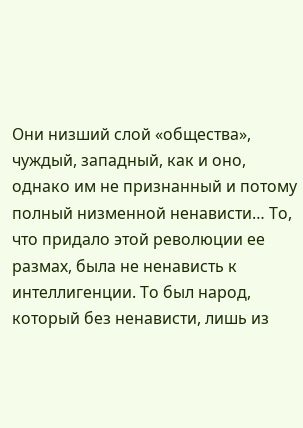Они низший слой «общества», чуждый, западный, как и оно, однако им не признанный и потому полный низменной ненависти… То, что придало этой революции ее размах, была не ненависть к интеллигенции. То был народ, который без ненависти, лишь из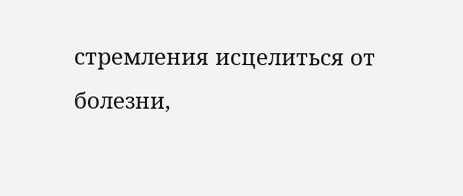стремления исцелиться от болезни,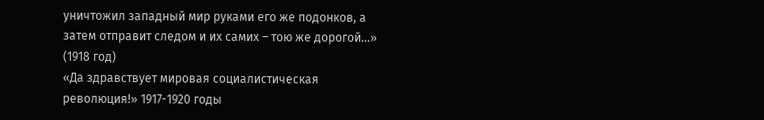уничтожил западный мир руками его же подонков, а затем отправит следом и их самих – тою же дорогой…» (1918 год)
«Да здравствует мировая социалистическая революция!» 1917-1920 годы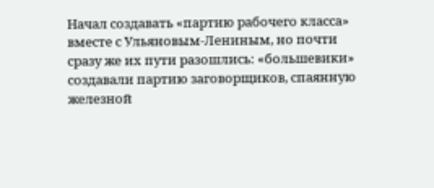Начал создавать «партию рабочего класса» вместе с Ульяновым-Лениным, но почти сразу же их пути разошлись: «большевики» создавали партию заговорщиков, спаянную железной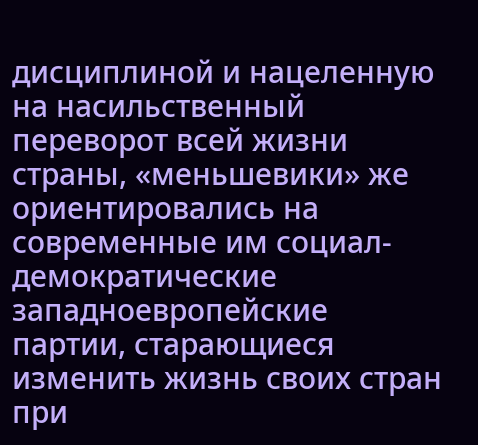дисциплиной и нацеленную на насильственный переворот всей жизни страны, «меньшевики» же ориентировались на современные им социал-демократические западноевропейские партии, старающиеся изменить жизнь своих стран при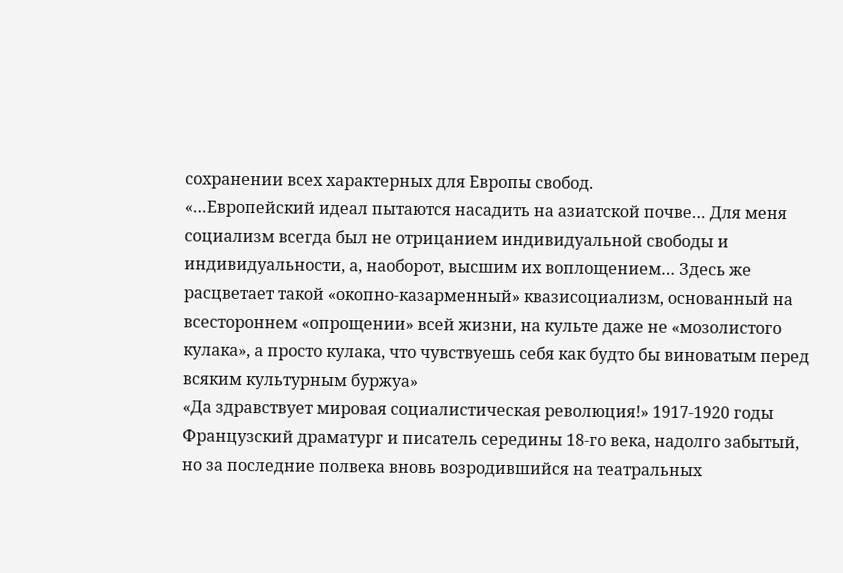сохранении всех характерных для Европы свобод.
«…Европейский идеал пытаются насадить на азиатской почве… Для меня социализм всегда был не отрицанием индивидуальной свободы и индивидуальности, а, наоборот, высшим их воплощением… Здесь же расцветает такой «окопно-казарменный» квазисоциализм, основанный на всестороннем «опрощении» всей жизни, на культе даже не «мозолистого кулака», а просто кулака, что чувствуешь себя как будто бы виноватым перед всяким культурным буржуа»
«Да здравствует мировая социалистическая революция!» 1917-1920 годы
Французский драматург и писатель середины 18-го века, надолго забытый, но за последние полвека вновь возродившийся на театральных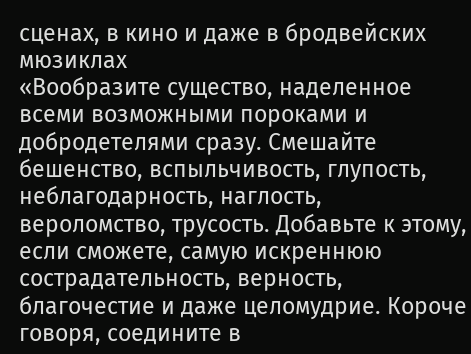сценах, в кино и даже в бродвейских мюзиклах
«Вообразите существо, наделенное всеми возможными пороками и добродетелями сразу. Смешайте бешенство, вспыльчивость, глупость, неблагодарность, наглость, вероломство, трусость. Добавьте к этому, если сможете, самую искреннюю сострадательность, верность, благочестие и даже целомудрие. Короче говоря, соедините в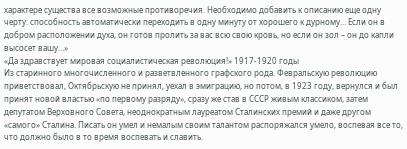характере существа все возможные противоречия. Необходимо добавить к описанию еще одну черту: способность автоматически переходить в одну минуту от хорошего к дурному… Если он в добром расположении духа, он готов пролить за вас всю свою кровь, но если он зол – он до капли высосет вашу…»
«Да здравствует мировая социалистическая революция!» 1917-1920 годы
Из старинного многочисленного и разветвленного графского рода. Февральскую революцию приветствовал, Октябрьскую не принял, уехал в эмиграцию, но потом, в 1923 году, вернулся и был принят новой властью «по первому разряду», сразу же став в СССР живым классиком, затем депутатом Верховного Совета, неоднократным лауреатом Сталинских премий и даже другом «самого» Сталина. Писать он умел и немалым своим талантом распоряжался умело, воспевая все то, что должно было в то время воспевать и славить.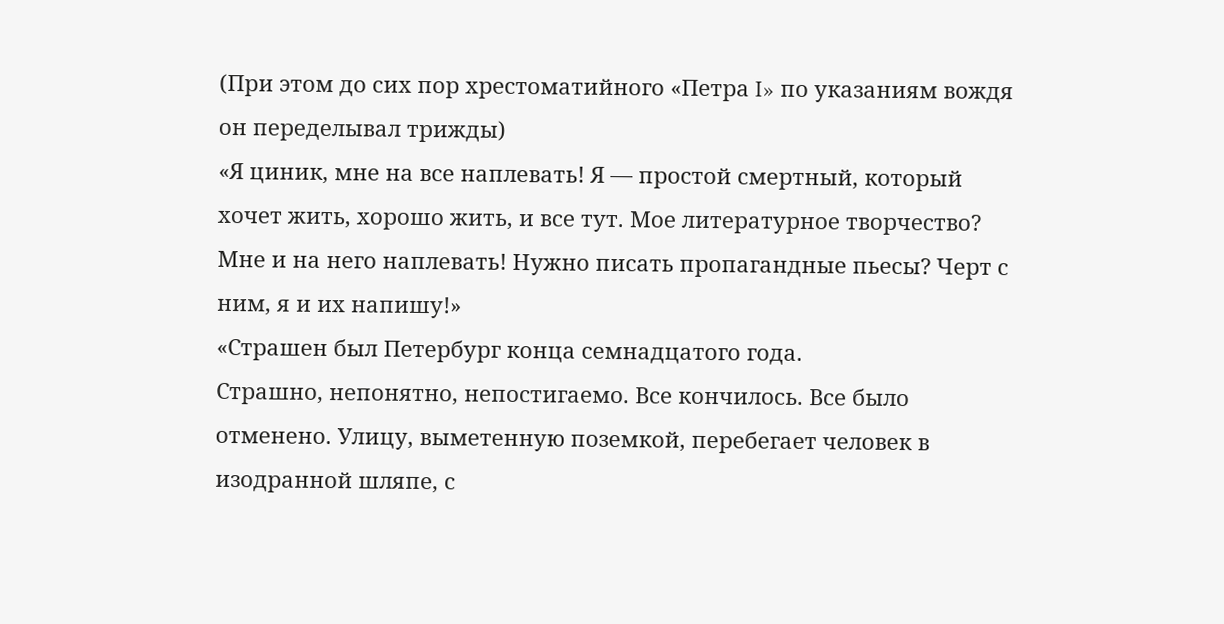(При этом до сих пор хрестоматийного «Петра I» по указаниям вождя он переделывал трижды)
«Я циник, мне на все наплевать! Я — простой смертный, который хочет жить, хорошо жить, и все тут. Мое литературное творчество? Мне и на него наплевать! Нужно писать пропагандные пьесы? Черт с ним, я и их напишу!»
«Страшен был Петербург конца семнадцатого года.
Страшно, непонятно, непостигаемо. Все кончилось. Все было отменено. Улицу, выметенную поземкой, перебегает человек в изодранной шляпе, с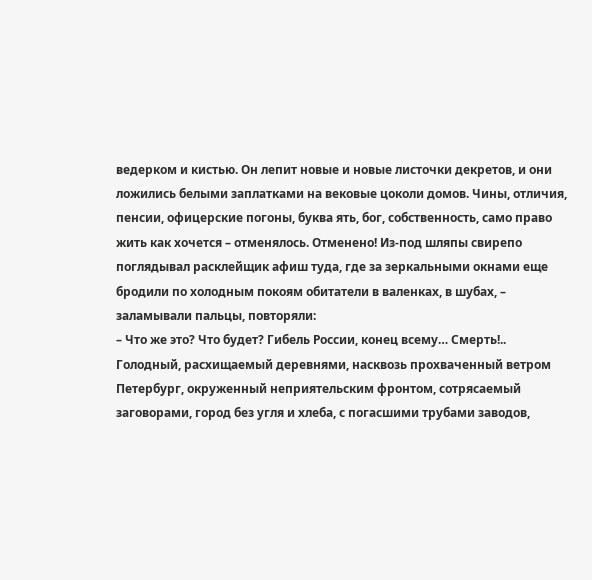ведерком и кистью. Он лепит новые и новые листочки декретов, и они ложились белыми заплатками на вековые цоколи домов. Чины, отличия, пенсии, офицерские погоны, буква ять, бог, собственность, само право жить как хочется – отменялось. Отменено! Из-под шляпы свирепо поглядывал расклейщик афиш туда, где за зеркальными окнами еще бродили по холодным покоям обитатели в валенках, в шубах, – заламывали пальцы, повторяли:
– Что же это? Что будет? Гибель России, конец всему… Смерть!..
Голодный, расхищаемый деревнями, насквозь прохваченный ветром Петербург, окруженный неприятельским фронтом, сотрясаемый заговорами, город без угля и хлеба, с погасшими трубами заводов,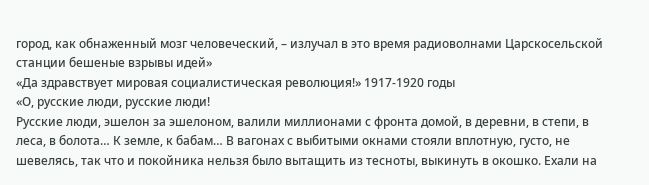город, как обнаженный мозг человеческий, – излучал в это время радиоволнами Царскосельской станции бешеные взрывы идей»
«Да здравствует мировая социалистическая революция!» 1917-1920 годы
«О, русские люди, русские люди!
Русские люди, эшелон за эшелоном, валили миллионами с фронта домой, в деревни, в степи, в леса, в болота… К земле, к бабам… В вагонах с выбитыми окнами стояли вплотную, густо, не шевелясь, так что и покойника нельзя было вытащить из тесноты, выкинуть в окошко. Ехали на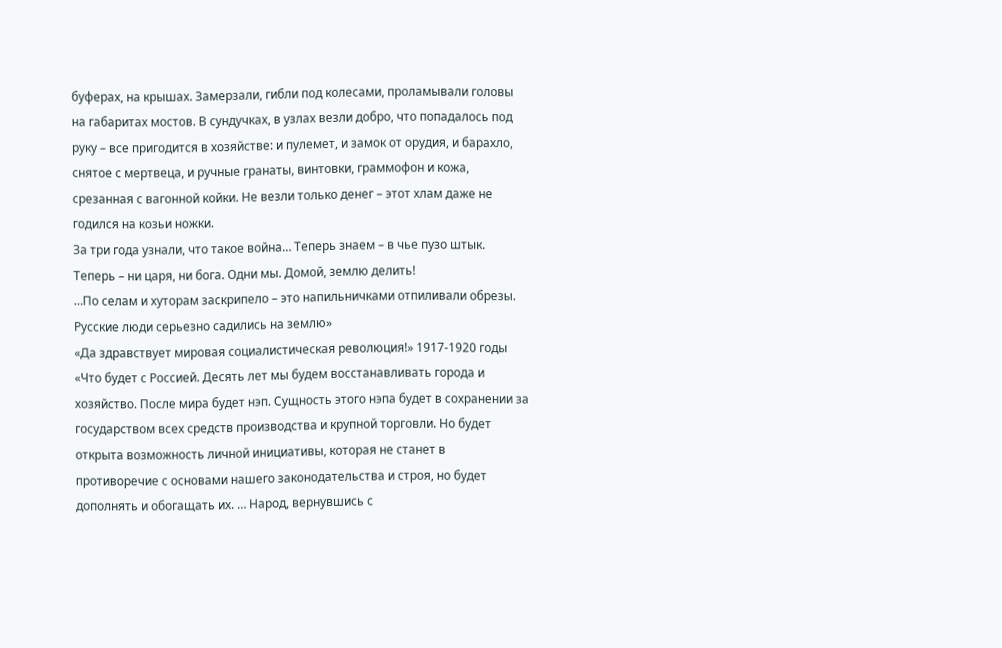буферах, на крышах. Замерзали, гибли под колесами, проламывали головы на габаритах мостов. В сундучках, в узлах везли добро, что попадалось под руку – все пригодится в хозяйстве: и пулемет, и замок от орудия, и барахло, снятое с мертвеца, и ручные гранаты, винтовки, граммофон и кожа, срезанная с вагонной койки. Не везли только денег – этот хлам даже не годился на козьи ножки.
За три года узнали, что такое война… Теперь знаем – в чье пузо штык. Теперь – ни царя, ни бога. Одни мы. Домой, землю делить!
…По селам и хуторам заскрипело – это напильничками отпиливали обрезы. Русские люди серьезно садились на землю»
«Да здравствует мировая социалистическая революция!» 1917-1920 годы
«Что будет с Россией. Десять лет мы будем восстанавливать города и хозяйство. После мира будет нэп. Сущность этого нэпа будет в сохранении за государством всех средств производства и крупной торговли. Но будет открыта возможность личной инициативы, которая не станет в противоречие с основами нашего законодательства и строя, но будет дополнять и обогащать их. … Народ, вернувшись с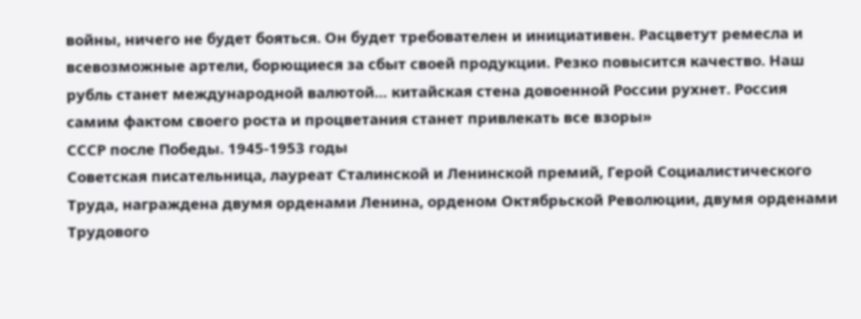войны, ничего не будет бояться. Он будет требователен и инициативен. Расцветут ремесла и всевозможные артели, борющиеся за сбыт своей продукции. Резко повысится качество. Наш рубль станет международной валютой… китайская стена довоенной России рухнет. Россия самим фактом своего роста и процветания станет привлекать все взоры»
СССР после Победы. 1945-1953 годы
Советская писательница, лауреат Сталинской и Ленинской премий, Герой Социалистического Труда, награждена двумя орденами Ленина, орденом Октябрьской Революции, двумя орденами Трудового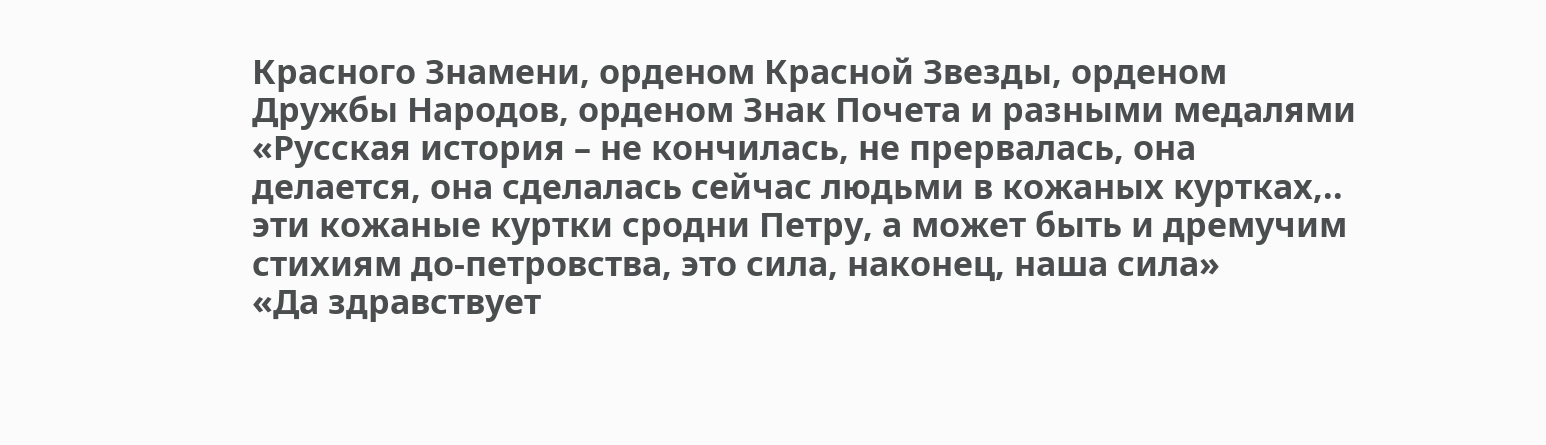Красного Знамени, орденом Красной Звезды, орденом Дружбы Народов, орденом Знак Почета и разными медалями
«Русская история – не кончилась, не прервалась, она делается, она сделалась сейчас людьми в кожаных куртках,.. эти кожаные куртки сродни Петру, а может быть и дремучим стихиям до-петровства, это сила, наконец, наша сила»
«Да здравствует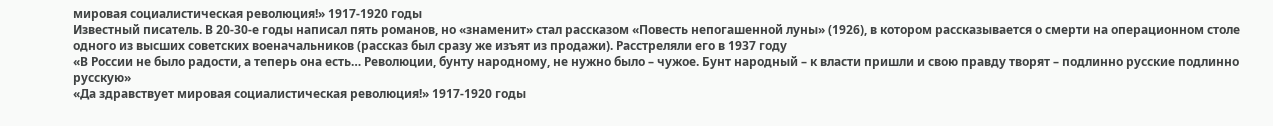мировая социалистическая революция!» 1917-1920 годы
Известный писатель. В 20-30-е годы написал пять романов, но «знаменит» стал рассказом «Повесть непогашенной луны» (1926), в котором рассказывается о смерти на операционном столе одного из высших советских военачальников (рассказ был сразу же изъят из продажи). Расстреляли его в 1937 году
«В России не было радости, а теперь она есть… Революции, бунту народному, не нужно было – чужое. Бунт народный – к власти пришли и свою правду творят – подлинно русские подлинно русскую»
«Да здравствует мировая социалистическая революция!» 1917-1920 годы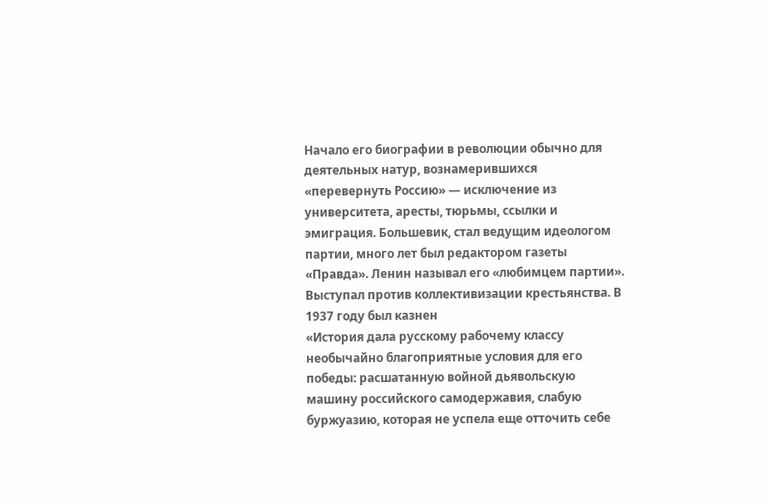Начало его биографии в революции обычно для деятельных натур, вознамерившихся «перевернуть Россию» — исключение из университета, аресты, тюрьмы, ссылки и эмиграция. Большевик, стал ведущим идеологом партии, много лет был редактором газеты «Правда». Ленин называл его «любимцем партии». Выступал против коллективизации крестьянства. В 1937 году был казнен
«История дала русскому рабочему классу необычайно благоприятные условия для его победы: расшатанную войной дьявольскую машину российского самодержавия, слабую буржуазию, которая не успела еще отточить себе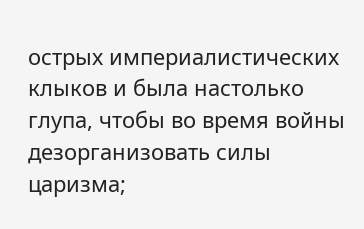острых империалистических клыков и была настолько глупа, чтобы во время войны дезорганизовать силы царизма;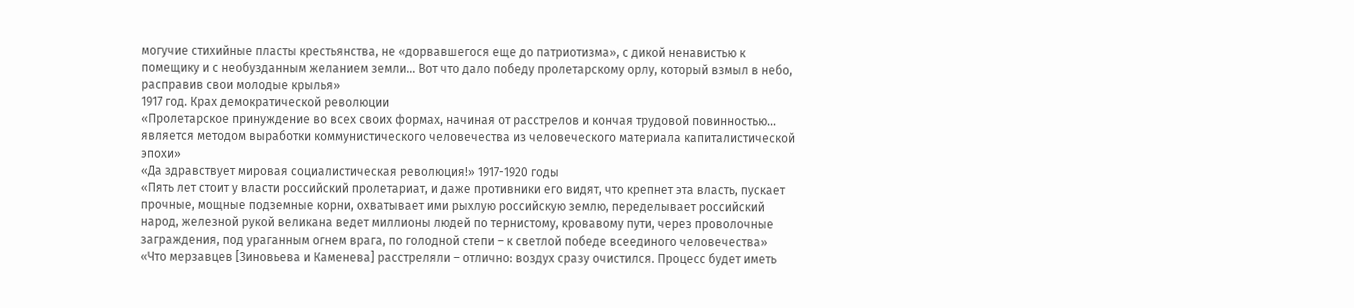могучие стихийные пласты крестьянства, не «дорвавшегося еще до патриотизма», с дикой ненавистью к помещику и с необузданным желанием земли… Вот что дало победу пролетарскому орлу, который взмыл в небо, расправив свои молодые крылья»
1917 год. Крах демократической революции
«Пролетарское принуждение во всех своих формах, начиная от расстрелов и кончая трудовой повинностью… является методом выработки коммунистического человечества из человеческого материала капиталистической эпохи»
«Да здравствует мировая социалистическая революция!» 1917-1920 годы
«Пять лет стоит у власти российский пролетариат, и даже противники его видят, что крепнет эта власть, пускает прочные, мощные подземные корни, охватывает ими рыхлую российскую землю, переделывает российский народ, железной рукой великана ведет миллионы людей по тернистому, кровавому пути, через проволочные заграждения, под ураганным огнем врага, по голодной степи – к светлой победе всеединого человечества»
«Что мерзавцев [Зиновьева и Каменева] расстреляли – отлично: воздух сразу очистился. Процесс будет иметь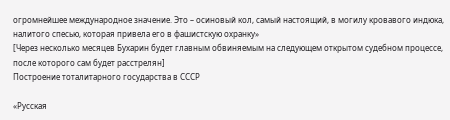огромнейшее международное значение. Это – осиновый кол, самый настоящий, в могилу кровавого индюка, налитого спесью, которая привела его в фашистскую охранку»
[Через несколько месяцев Бухарин будет главным обвиняемым на следующем открытом судебном процессе, после которого сам будет расстрелян]
Построение тоталитарного государства в СССР

«Русская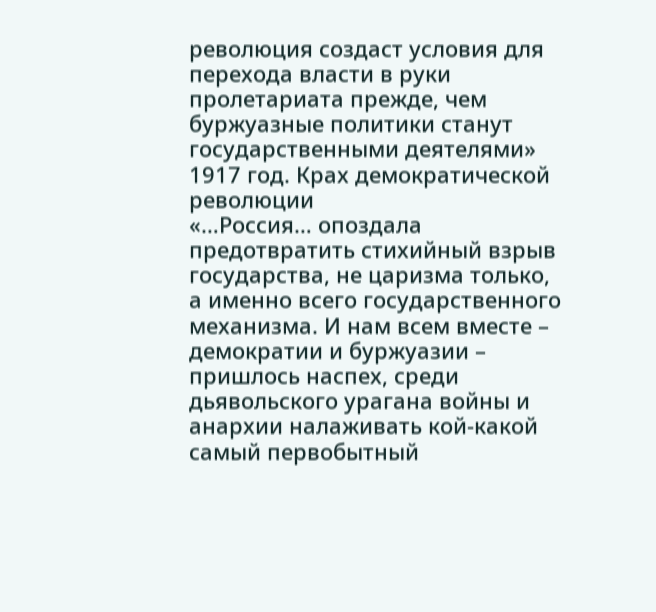революция создаст условия для перехода власти в руки пролетариата прежде, чем буржуазные политики станут государственными деятелями»
1917 год. Крах демократической революции
«…Россия… опоздала предотвратить стихийный взрыв государства, не царизма только, а именно всего государственного механизма. И нам всем вместе – демократии и буржуазии – пришлось наспех, среди дьявольского урагана войны и анархии налаживать кой-какой самый первобытный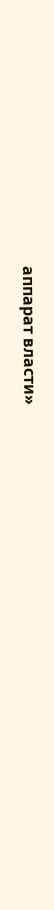аппарат власти»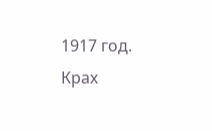1917 год. Крах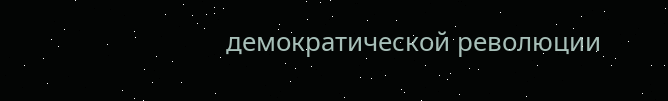демократической революции